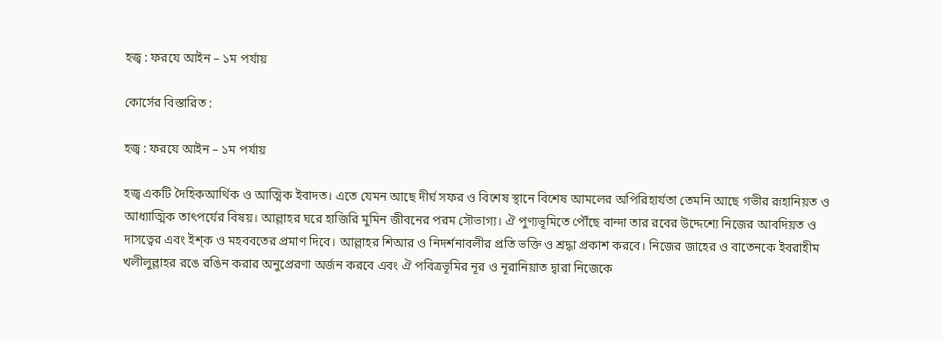হজ্ব : ফরযে আইন – ১ম পর্যায়

কোর্সের বিস্তারিত :

হজ্ব : ফরযে আইন – ১ম পর্যায়

হজ্ব একটি দৈহিকআর্থিক ও আত্মিক ইবাদত। এতে যেমন আছে দীর্ঘ সফর ও বিশেষ স্থানে বিশেষ আমলের অপিরিহার্যতা তেমনি আছে গভীর রূহানিয়ত ও আধ্যাত্মিক তাৎপর্যের বিষয়। আল্লাহর ঘরে হাজিরি মুমিন জীবনের পরম সৌভাগ্য। ঐ পুণ্যভূমিতে পৌঁছে বান্দা তার রবের উদ্দেশ্যে নিজের আবদিয়ত ও দাসত্বের এবং ইশ্ক ও মহববতের প্রমাণ দিবে। আল্লাহর শিআর ও নিদর্শনাবলীর প্রতি ভক্তি ও শ্রদ্ধা প্রকাশ করবে। নিজের জাহের ও বাতেনকে ইবরাহীম খলীলুল্লাহর রঙে রঙিন করার অনুপ্রেরণা অর্জন করবে এবং ঐ পবিত্রভূমির নূর ও নূরানিয়াত দ্বারা নিজেকে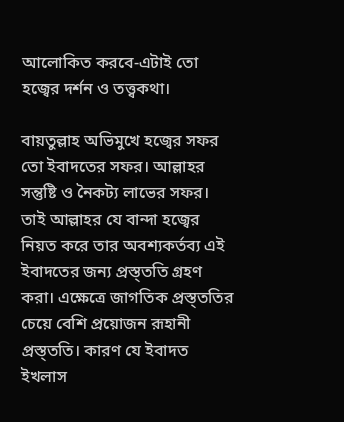আলোকিত করবে-এটাই তো হজ্বের দর্শন ও তত্ত্বকথা।

বায়তুল্লাহ অভিমুখে হজ্বের সফর তো ইবাদতের সফর। আল্লাহর সন্তুষ্টি ও নৈকট্য লাভের সফর। তাই আল্লাহর যে বান্দা হজ্বের নিয়ত করে তার অবশ্যকর্তব্য এই ইবাদতের জন্য প্রস্ত্ততি গ্রহণ করা। এক্ষেত্রে জাগতিক প্রস্ত্ততির চেয়ে বেশি প্রয়োজন রূহানী প্রস্ত্ততি। কারণ যে ইবাদত ইখলাস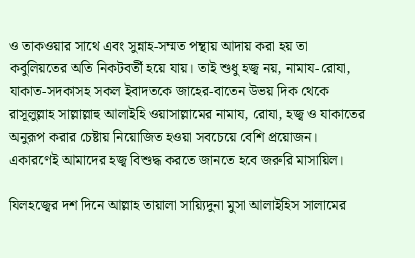ও তাকওয়ার সাথে এবং সুন্নাহ-সম্মত পন্থায় আদায় করা হয় তা কবুলিয়তের অতি নিকটবর্তী হয়ে যায়। তাই শুধু হজ্ব নয়, নামায-রোযা, যাকাত-সদকাসহ সকল ইবাদতকে জাহের-বাতেন উভয় দিক থেকে রাসূলুল্লাহ সাল্লাল্লাহু আলাইহি ওয়াসাল্লামের নামায, রোযা, হজ্ব ও যাকাতের অনুরূপ করার চেষ্টায় নিয়োজিত হওয়া সবচেয়ে বেশি প্রয়োজন। একারণেই আমাদের হজ্ব বিশুদ্ধ করতে জানতে হবে জরুরি মাসায়িল।

যিলহজ্বের দশ দিনে আল্লাহ তায়ালা সায়্যিদুনা মুসা আলাইহিস সালামের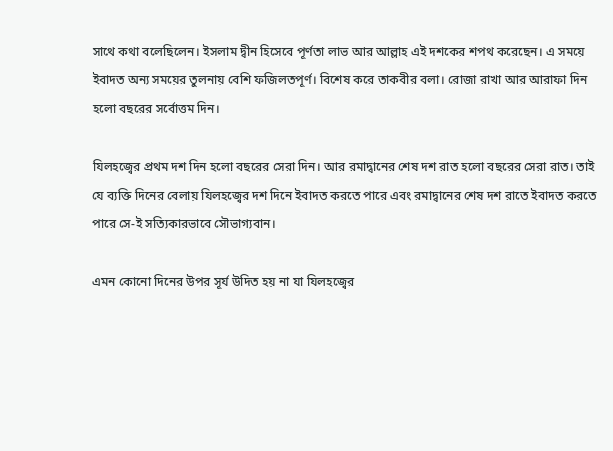সাথে কথা বলেছিলেন। ইসলাম দ্বীন হিসেবে পূর্ণতা লাভ আর আল্লাহ এই দশকের শপথ করেছেন। এ সময়ে ইবাদত অন্য সময়ের তুলনায় বেশি ফজিলতপূর্ণ। বিশেষ করে তাকবীর বলা। রোজা রাখা আর আরাফা দিন হলো বছরের সর্বোত্তম দিন।

যিলহজ্বের প্রথম দশ দিন হলো বছরের সেরা দিন। আর রমাদ্বানের শেষ দশ রাত হলো বছরের সেরা রাত। তাই যে ব্যক্তি দিনের বেলায় যিলহজ্বের দশ দিনে ইবাদত করতে পারে এবং রমাদ্বানের শেষ দশ রাতে ইবাদত করতে পারে সে-ই সত্যিকারভাবে সৌভাগ্যবান।

এমন কোনো দিনের উপর সূর্য উদিত হয় না যা যিলহজ্বের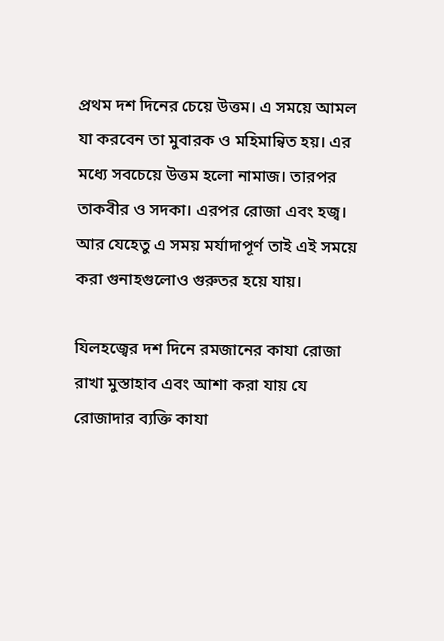প্রথম দশ দিনের চেয়ে উত্তম। এ সময়ে আমল যা করবেন তা মুবারক ও মহিমান্বিত হয়। এর মধ্যে সবচেয়ে উত্তম হলো নামাজ। তারপর তাকবীর ও সদকা। এরপর রোজা এবং হজ্ব। আর যেহেতু এ সময় মর্যাদাপূর্ণ তাই এই সময়ে করা গুনাহগুলোও গুরুতর হয়ে যায়।

যিলহজ্বের দশ দিনে রমজানের কাযা রোজা রাখা মুস্তাহাব এবং আশা করা যায় যে রোজাদার ব্যক্তি কাযা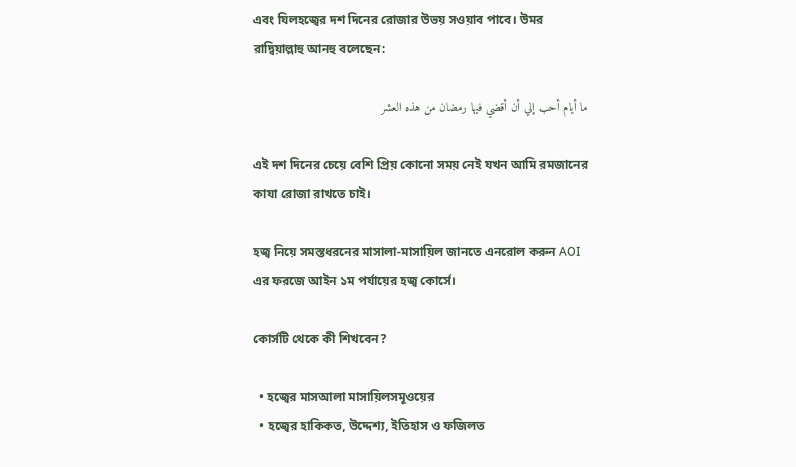এবং যিলহজ্বের দশ দিনের রোজার উভয় সওয়াব পাবে। উমর রাদ্বিয়াল্লাহু আনহু বলেছেন:

ما أيام أحب إلي أن أقضي فيها رمضان من هذه العشر

এই দশ দিনের চেয়ে বেশি প্রিয় কোনো সময় নেই যখন আমি রমজানের কাযা রোজা রাখতে চাই।

হজ্ব নিয়ে সমস্তধরনের মাসালা-মাসায়িল জানতে এনরোল করুন AOI এর ফরজে আইন ১ম পর্যায়ের হজ্ব কোর্সে।

কোর্সটি থেকে কী শিখবেন?

  • হজ্বের মাসআলা মাসায়িলসমূওয়ের
  • হজ্বের হাকিকত, উদ্দেশ্য, ইতিহাস ও ফজিলত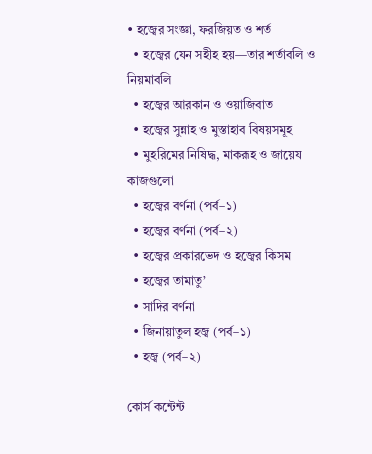• হজ্বের সংজ্ঞা, ফরজিয়ত ও শর্ত
  • হজ্বের যেন সহীহ হয়—তার শর্তাবলি ও নিয়মাবলি
  • হজ্বের আরকান ও ওয়াজিবাত
  • হজ্বের সুন্নাহ ও মুস্তাহাব বিষয়সমূহ
  • মুহরিমের নিষিদ্ধ, মাকরূহ ও জায়েয কাজগুলো
  • হজ্বের বর্ণনা (পর্ব–১)
  • হজ্বের বর্ণনা (পর্ব–২)
  • হজ্বের প্রকারভেদ ও হজ্বের কিসম
  • হজ্বের তামাতু’
  • সাদির বর্ণনা
  • জিনায়াতুল হজ্ব (পর্ব–১)
  • হজ্ব (পর্ব–২)

কোর্স কন্টেন্ট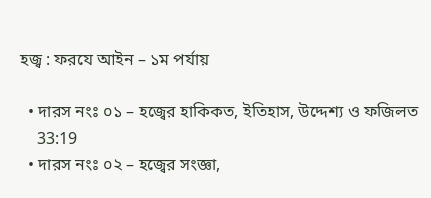হজ্ব : ফরযে আইন – ১ম পর্যায়

  • দারস নংঃ ০১ – হজ্বের হাকিকত, ইতিহাস, উদ্দেশ্য ও ফজিলত
    33:19
  • দারস নংঃ ০২ – হজ্বের সংজ্ঞা,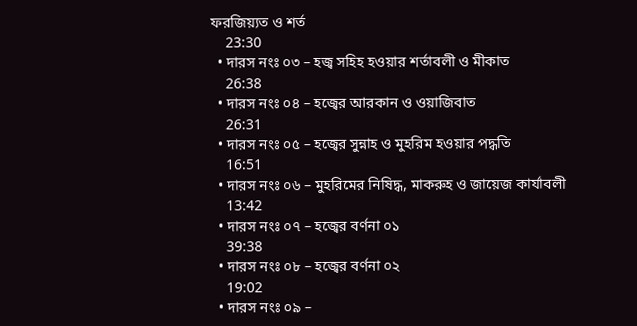ফরজিয়্যত ও শর্ত
    23:30
  • দারস নংঃ ০৩ – হজ্ব সহিহ হওয়ার শর্তাবলী ও মীকাত
    26:38
  • দারস নংঃ ০৪ – হজ্বের আরকান ও ওয়াজিবাত
    26:31
  • দারস নংঃ ০৫ – হজ্বের সুন্নাহ ও মুহরিম হওয়ার পদ্ধতি
    16:51
  • দারস নংঃ ০৬ – মুহরিমের নিষিদ্ধ, মাকরুহ ও জায়েজ কার্যাবলী
    13:42
  • দারস নংঃ ০৭ – হজ্বের বর্ণনা ০১
    39:38
  • দারস নংঃ ০৮ – হজ্বের বর্ণনা ০২
    19:02
  • দারস নংঃ ০৯ –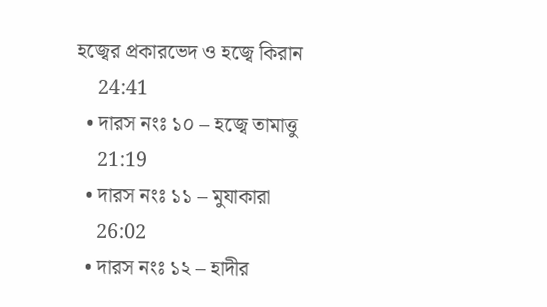হজ্বের প্রকারভেদ ও হজ্বে কিরান
    24:41
  • দারস নংঃ ১০ – হজ্বে তামাত্তু
    21:19
  • দারস নংঃ ১১ – মুযাকারা
    26:02
  • দারস নংঃ ১২ – হাদীর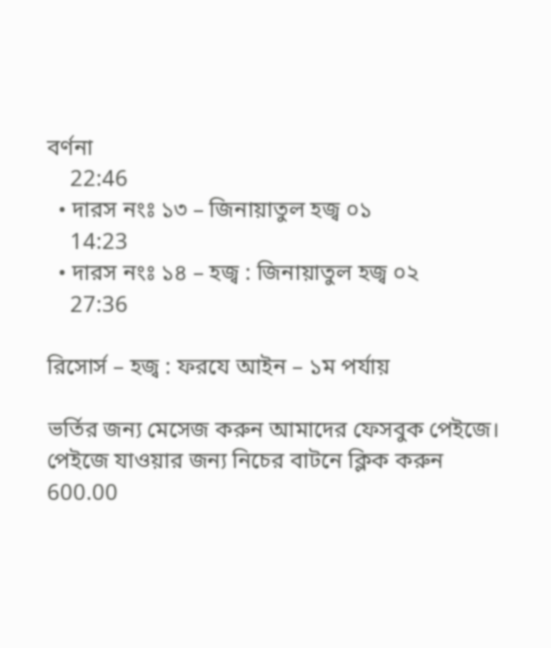বর্ণনা
    22:46
  • দারস নংঃ ১৩ – জিনায়াতুল হজ্ব ০১
    14:23
  • দারস নংঃ ১৪ – হজ্ব : জিনায়াতুল হজ্ব ০২
    27:36

রিসোর্স – হজ্ব : ফরযে আইন – ১ম পর্যায়

ভর্তির জন্য মেসেজ করুন আমাদের ফেসবুক পেইজে। পেইজে যাওয়ার জন্য নিচের বাটনে ক্লিক করুন
600.00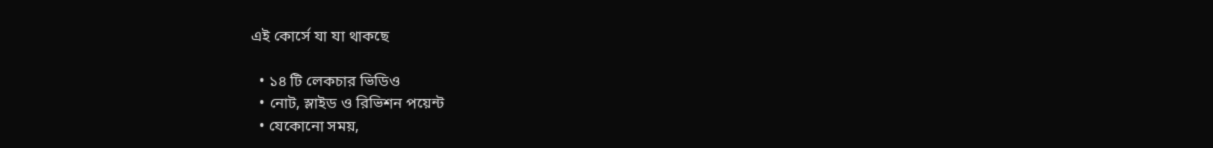এই কোর্সে যা যা থাকছে

  • ১৪ টি লেকচার ভিডিও
  • নোট, স্লাইড ও রিভিশন পয়েন্ট
  • যেকোনো সময়,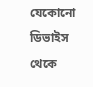যেকোনো ডিভাইস থেকে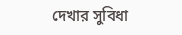দেখার সুবিধা